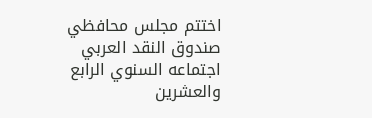اختتم مجلس محافظي صندوق النقد العربي اجتماعه السنوي الرابع والعشرين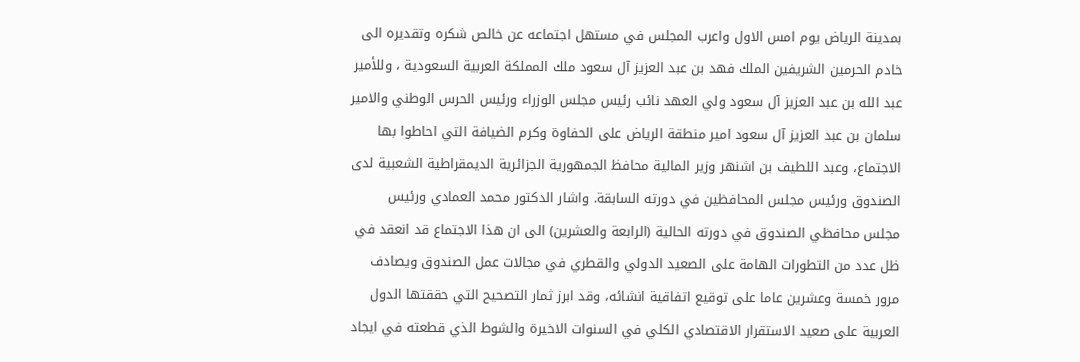بمدينة الرياض يوم امس الاول واعرب المجلس في مستهل اجتماعه عن خالص شكره وتقديره الى خادم الحرمين الشريفين الملك فهد بن عبد العزيز آل سعود ملك المملكة العربية السعودية ، وللأمير عبد الله بن عبد العزيز آل سعود ولي العهد نائب رئيس مجلس الوزراء ورئيس الحرس الوطني والامير سلمان بن عبد العزيز آل سعود امير منطقة الرياض على الحفاوة وكرم الضيافة التي احاطوا بها الاجتماع، وعبد اللطيف بن اشنهر وزير المالية محافظ الجمهورية الجزائرية الديمقراطية الشعبية لدى الصندوق ورئيس مجلس المحافظين في دورته السابقة. واشار الدكتور محمد العمادي ورئيس مجلس محافظي الصندوق في دورته الحالية (الرابعة والعشرين) الى ان هذا الاجتماع قد انعقد في ظل عدد من التطورات الهامة على الصعيد الدولي والقطري في مجالات عمل الصندوق ويصادف مرور خمسة وعشرين عاما على توقيع اتفاقية انشائه، وقد ابرز ثمار التصحيح التي حققتها الدول العربية على صعيد الاستقرار الاقتصادي الكلي في السنوات الاخيرة والشوط الذي قطعته في ايجاد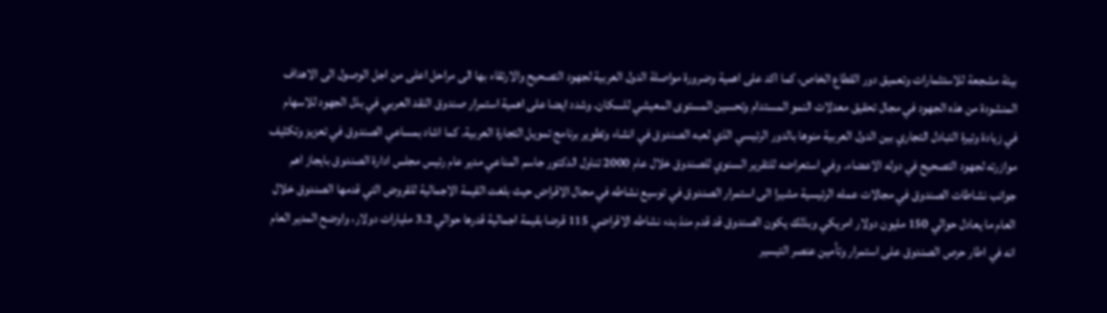بيئة مشجعة للاستثمارات وتعميق دور القطاع الخاص، كما اكد على اهمية وضرورة مواصلة الدول العربية لجهود التصحيح والارتقاء بها الى مراحل اعلى من اجل الوصول الى الاهداف المنشودة من هذه الجهود في مجال تحقيق معدلات النمو المستدام وتحسين المستوى المعيشي للسكان. وشدد ايضا على اهمية استمرار صندوق النقد العربي في بذل الجهود للاسهام في زيادة وتيرة التبادل التجاري بين الدول العربية منوها بالدور الرئيسي الذي لعبه الصندوق في انشاء وتطوير برنامج تمويل التجارة العربية. كما اشاد بمساعي الصندوق في تعزيز وتكثيف موازرته لجهود التصحيح في دوله الاعضاء. وفي استعراضه للتقرير السنوي للصندوق خلال عام 2000 تناول الدكتور جاسم المناعي مدير عام رئيس مجلس ادارة الصندوق بايجاز اهم جوانب نشاطات الصندوق في مجالات عمله الرئيسية مشيرا الى استمرار الصندوق في توسيع نشاطه في مجال الاقراض حيث بلغت القيمة الاجمالية للقروض التي قدمها الصندوق خلال العام ما يعادل حوالي 150 مليون دولار امريكي وبذلك يكون الصندوق قد قدم منذ بدء نشاطه الاقراضي 115 قرضا بقيمة اجمالية قدرها حوالي 3.2 مليارات دولار، واوضح المدير العام انه في اطار حرص الصندوق على استمرار وتأمين عنصر التيسير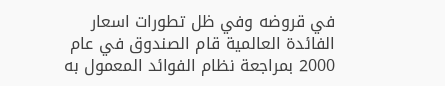في قروضه وفي ظل تطورات اسعار الفائدة العالمية قام الصندوق في عام 2000 بمراجعة نظام الفوائد المعمول به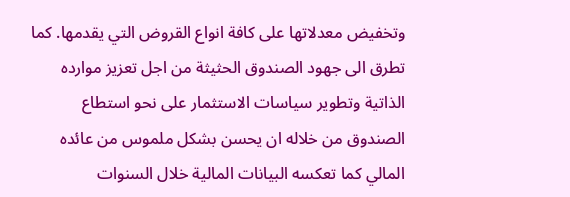وتخفيض معدلاتها على كافة انواع القروض التي يقدمها. كما تطرق الى جهود الصندوق الحثيثة من اجل تعزيز موارده الذاتية وتطوير سياسات الاستثمار على نحو استطاع الصندوق من خلاله ان يحسن بشكل ملموس من عائده المالي كما تعكسه البيانات المالية خلال السنوات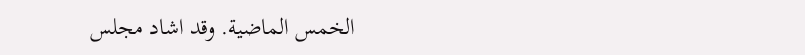الخمس الماضية. وقد اشاد مجلس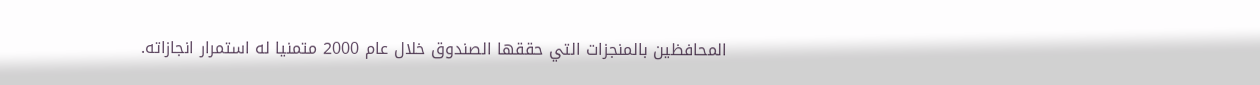المحافظين بالمنجزات التي حققها الصندوق خلال عام 2000 متمنيا له استمرار انجازاته.